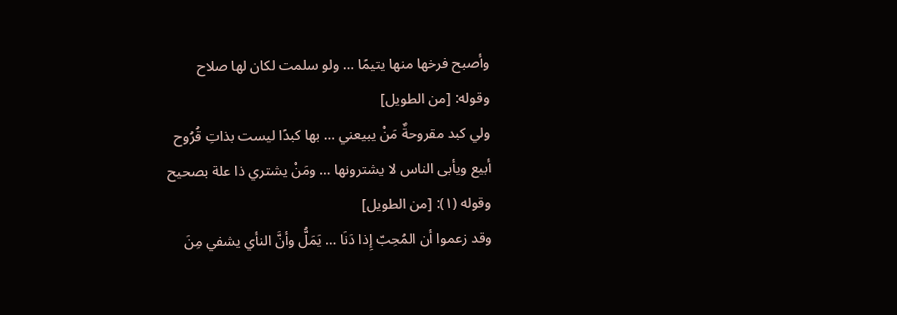وأصبح فرخها منها يتيمًا … ولو سلمت لكان لها صلاح
وقوله: [من الطويل]
ولي كبد مقروحةٌ مَنْ يبيعني … بها كبدًا ليست بذاتِ قُرُوح
أبيع ويأبى الناس لا يشترونها … ومَنْ يشتري ذا علة بصحيح
وقوله (١): [من الطويل]
وقد زعموا أن المُحِبّ إِذا دَنَا … يَمَلُّ وأنَّ النأي يشفي مِنَ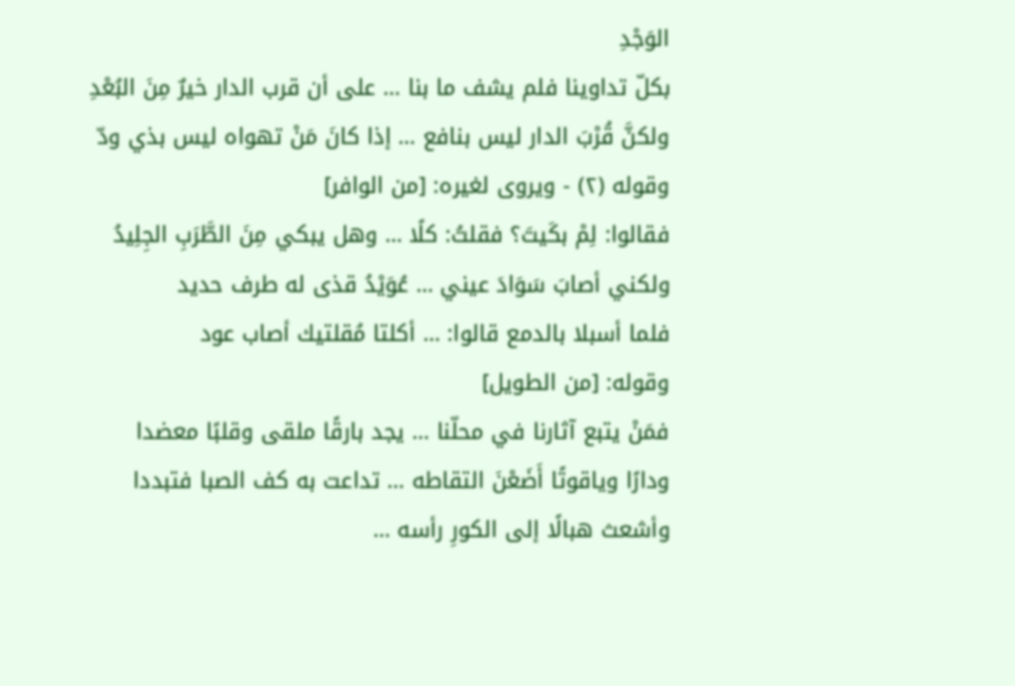الوَجْدِ
بكلّ تداوينا فلم يشف ما بنا … على أن قرب الدار خيرٌ مِنَ البُعْدِ
ولكنَّ قُرْبَ الدار ليس بنافع … إذا كانَ مَنْ تهواه ليس بذي ودّ
وقوله (٢) - ويروى لغيره: [من الوافر]
فقالوا: لِمْ بكَيتَ؟ فقلتُ: كلًا … وهل يبكي مِنَ الطَّرَبِ الجِلِيدُ
ولكني أصابَ سَوَادَ عيني … عُوَيْدُ قذى له طرف حديد
فلما أسبلا بالدمع قالوا: … أكلتا مُقلتيك أصاب عود
وقوله: [من الطويل]
فمَنْ يتبع آثارنا في محلّنا … يجد بارقًا ملقى وقلبًا معضدا
ودارًا وياقوتًا أَضَعْنَ التقاطه … تداعت به كف الصبا فتبددا
وأشعث هبالًا إلى الكورِ رأسه …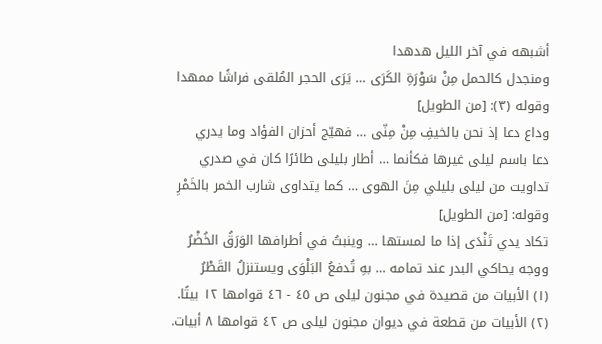أشبهه في آخر الليل هدهدا
ومنجدل كالحمل مِنْ سَوْرَةِ الكَرَى … يَرَى الحجر المُلقى فراشًا ممهدا
وقوله (٣): [من الطويل]
وداع دعا إذ نحن بالخيفِ مِنْ مِنّى … فهيّج أحزان الفؤاد وما يدري
دعا باسم ليلى غيرها فكأنما … أطار بليلى طائرًا كان في صدري
تداويت من ليلى بليلي مِنَ الهوى … كما يتداوى شارب الخمر بالخَمْرِ
وقوله: [من الطويل]
تكاد يدي تَنْدَى إذا ما لمستها … وينبتُ في أطرافها الوَرَقُ الخُضْرُ
ووجه يحاكي البدر عند تمامه … بهِ تُدفعُ البَلْوَى ويستنزلُ القَطْرُ
(١) الأبيات من قصيدة في مجنون ليلى ص ٤٥ - ٤٦ قوامها ١٢ بيتًا.
(٢) الأبيات من قطعة في ديوان مجنون ليلى ص ٤٢ قوامها ٨ أبيات.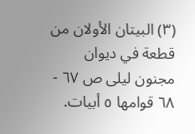(٣) البيتان الأولان من قطعة في ديوان مجنون ليلى ص ٦٧ - ٦٨ قوامها ٥ أبيات.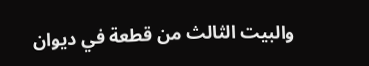والبيت الثالث من قطعة في ديوان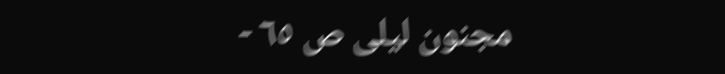مجنون ليلى ص ٦٥ -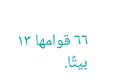٦٦ قوامها ١٣ بيتًا.